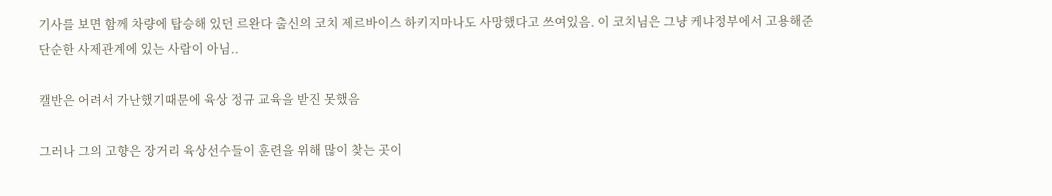기사를 보면 함께 차량에 탑승해 있던 르완다 출신의 코치 제르바이스 하키지마나도 사망했다고 쓰여있음. 이 코치님은 그냥 케냐정부에서 고용해준 단순한 사제관계에 있는 사람이 아님..

캘반은 어려서 가난했기때문에 육상 정규 교육을 받진 못했음

그러나 그의 고향은 장거리 육상선수들이 훈련을 위해 많이 찾는 곳이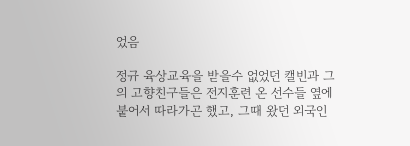었음

정규 육상교육을 받을수 없었던 캘빈과 그의 고향친구들은 전지훈련 온 선수들 옆에 붙어서 따라가곤 했고, 그때 왔던 외국인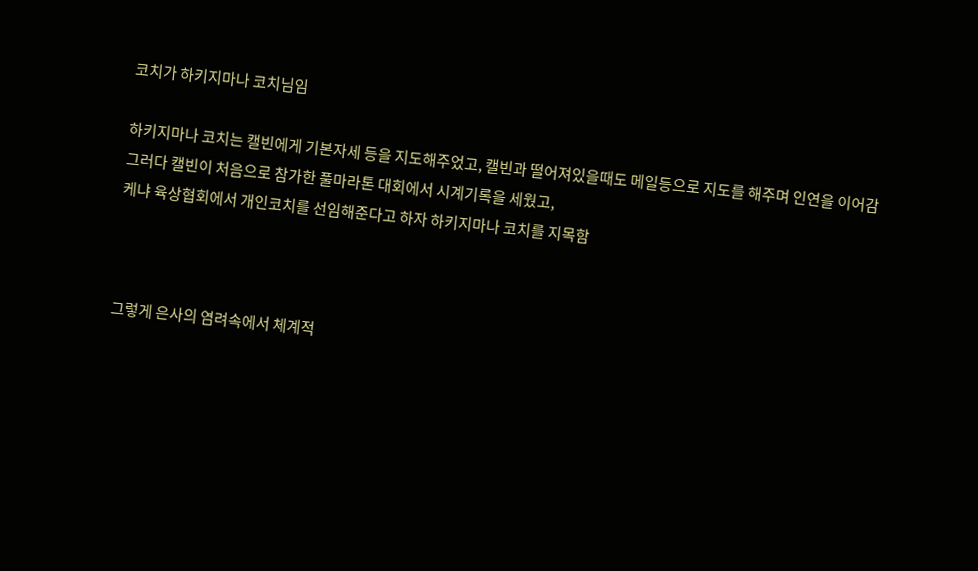코치가 하키지마나 코치님임

하키지마나 코치는 캘빈에게 기본자세 등을 지도해주었고, 캘빈과 떨어져있을때도 메일등으로 지도를 해주며 인연을 이어감
그러다 캘빈이 처음으로 참가한 풀마라톤 대회에서 시계기록을 세웠고,
케냐 육상협회에서 개인코치를 선임해준다고 하자 하키지마나 코치를 지목함



그렇게 은사의 염려속에서 체계적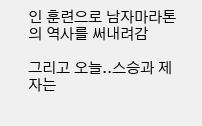인 훈련으로 남자마라톤의 역사를 써내려감

그리고 오늘..스승과 제자는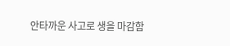안타까운 사고로 생을 마감함